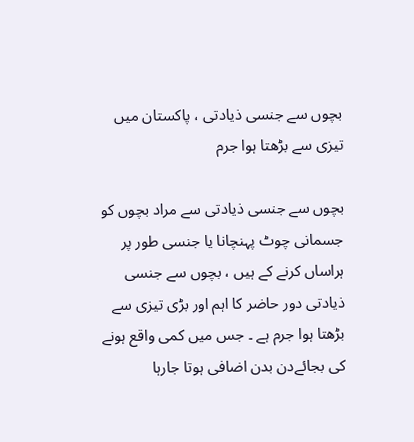بچوں سے جنسی ذیادتی ، پاکستان میں تیزی سے بڑھتا ہوا جرم

بچوں سے جنسی ذیادتی سے مراد بچوں کو جسمانی چوٹ پہنچانا یا جنسی طور پر ہراساں کرنے کے ہیں ، بچوں سے جنسی ذیادتی دور حاضر کا اہم اور بڑی تیزی سے بڑھتا ہوا جرم ہے ۔ جس میں کمی واقع ہونے کی بجائےدن بدن اضافی ہوتا جارہا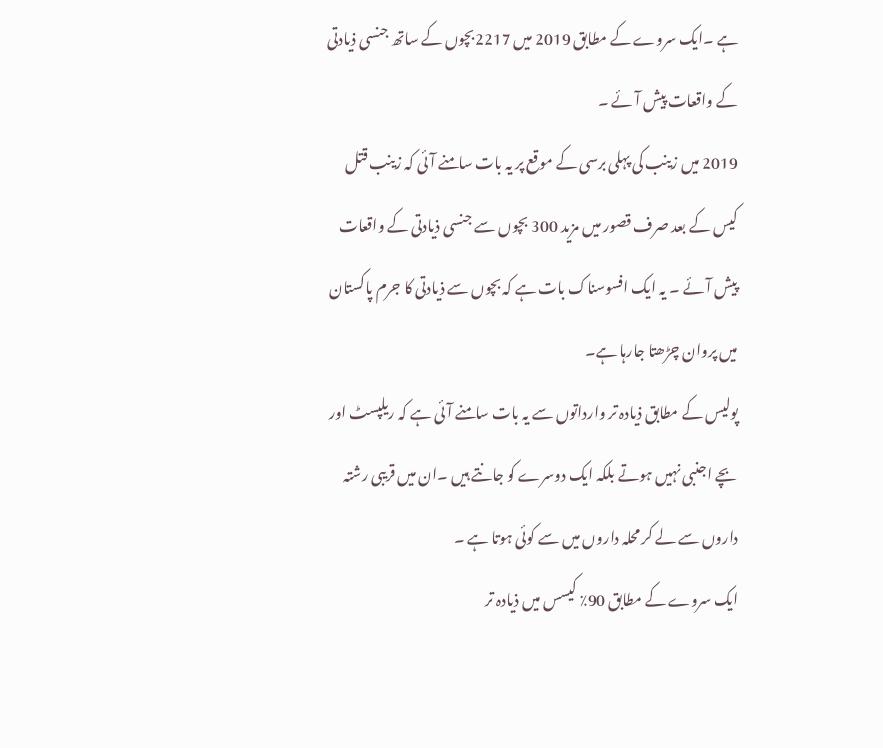ہے ۔ایک سروے کے مطابق 2019 میں 2217بچوں کے ساتھ جنسی ذیادتی کے واقعات پیش آئے ۔
2019 میں زینب کی پہلی برسی کے موقع پر یہ بات سامنے آئی کہ زینب قتل کیس کے بعد صرف قصور میں مزید 300 بچوں سے جنسی ذیادتی کے واقعات پیش آئے ۔ یہ ایک افسوسناک بات ہے کہ بچوں سے ذیادتی کا جرم پاکستان میں پروان چڑھتا جارہا ہے۔
پولیس کے مطابق ذیادہ تر وارداتوں سے یہ بات سامنے آئی ہے کہ ریلپسٹ اور بچے اجنبی نہیں ہوتے بلکہ ایک دوسرے کو جانتے ہیں ۔ان میں قریبی رشتہ داروں سے لے کر محلہ داروں میں سے کوئی ہوتا ہے ۔
ایک سروے کے مطابق 90٪ کیسس میں ذیادہ تر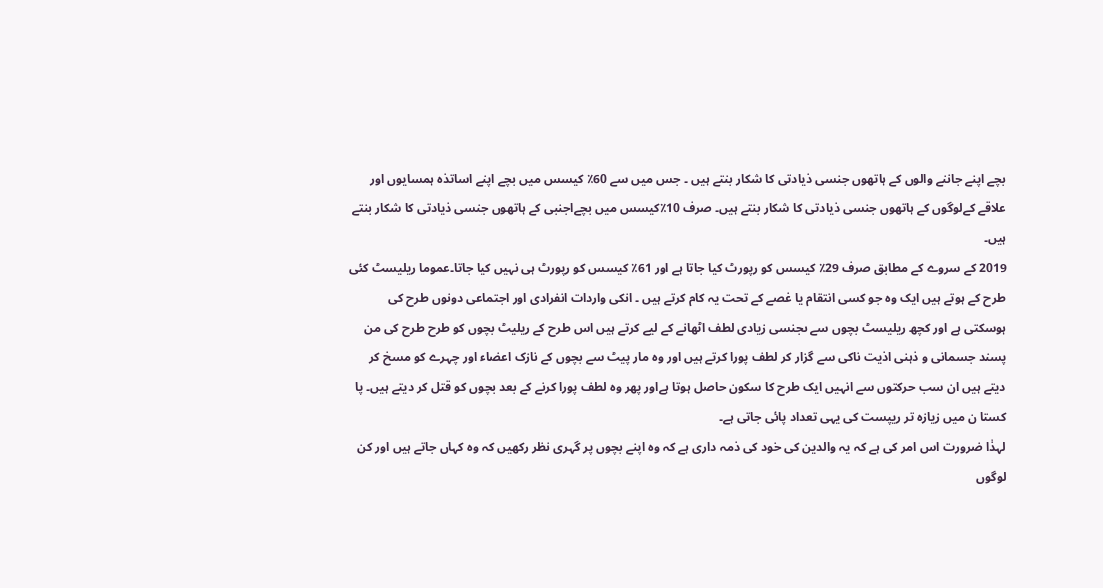بچے اپنے جاننے والوں کے ہاتھوں جنسی ذیادتی کا شکار بنتے ہیں ۔ جس میں سے 60٪ کیسس میں بچے اپنے اساتذہ ہمسایوں اور علاقے کےلوگوں کے ہاتھوں جنسی ذیادتی کا شکار بنتے ہیں۔ صرف 10٪کیسس میں بچےاجنبی کے ہاتھوں جنسی ذیادتی کا شکار بنتے ہیں۔
2019 کے سروے کے مطابق صرف 29٪ کیسس کو رپورٹ کیا جاتا ہے اور 61٪ کیسس کو رپورٹ ہی نہیں کیا جاتا۔عموما ریلیسٹ کئی طرح کے ہوتے ہیں ایک وہ جو کسی انتقام یا غصے کے تحت یہ کام کرتے ہیں ۔ انکی واردات انفرادی اور اجتماعی دونوں طرح کی ہوسکتی ہے اور کچھ ریلیسٹ بچوں سے ںجنسی زیادی لطف اٹھانے کے لیے کرتے ہیں اس طرح کے ریلیٹ بچوں کو طرح طرح کی من پسند جسمانی و ذہنی اذیت ناکی سے گزار کر لطف پورا کرتے ہیں اور وہ مار پیٹ سے بچوں کے نازک اعضاء اور چہرے کو مسخ کر دیتے ہیں ان سب حرکتوں سے انہیں ایک طرح کا سکون حاصل ہوتا ہےاور پھر وہ لطف پورا کرنے کے بعد بچوں کو قتل کر دیتے ہیں۔ پا کستا ن میں زیازہ تر ریپست کی یہی تعداد پائی جاتی ہے۔
لہذٰا ضرورت اس امر کی ہے کہ یہ والدین کی خود کی ذمہ داری ہے کہ وہ اپنے بچوں پر گہری نظر رکھیں کہ وہ کہاں جاتے ہیں اور کن لوگوں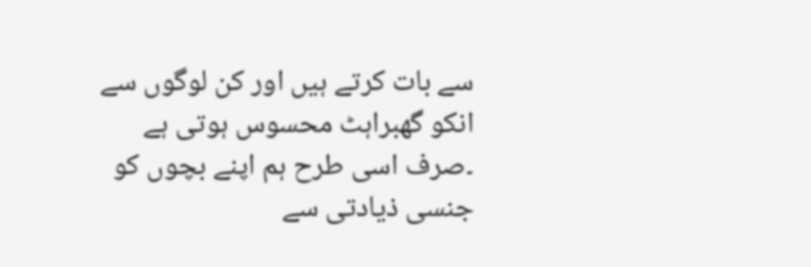سے بات کرتے ہیں اور کن لوگوں سے انکو گھبراہٹ محسوس ہوتی ہے ۔صرف اسی طرح ہم اپنے بچوں کو جنسی ذیادتی سے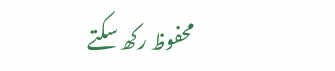محفوظ رکھ سکتے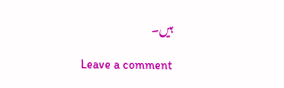ہیں۔

Leave a comment